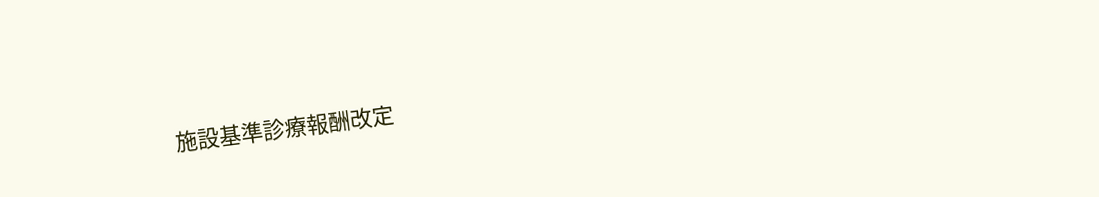施設基準診療報酬改定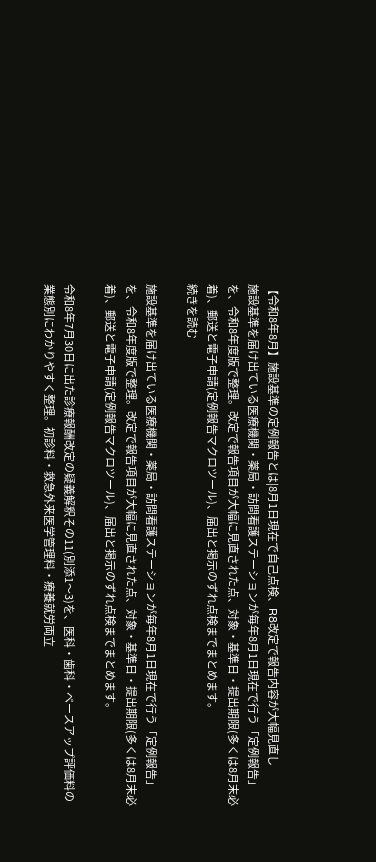【令和8年8月】施設基準の定例報告とは|8月1日現在で自己点検、R8改定で報告内容が大幅見直し
施設基準を届け出ている医療機関・薬局・訪問看護ステーションが毎年8月1日現在で行う「定例報告」を、令和8年度版で整理。改定で報告項目が大幅に見直された点、対象・基準日・提出期限(多くは8月末必着)、郵送と電子申請(定例報告マクロツール)、届出と掲示のずれ点検までまとめます。
続きを読む

施設基準を届け出ている医療機関・薬局・訪問看護ステーションが毎年8月1日現在で行う「定例報告」を、令和8年度版で整理。改定で報告項目が大幅に見直された点、対象・基準日・提出期限(多くは8月末必着)、郵送と電子申請(定例報告マクロツール)、届出と掲示のずれ点検までまとめます。

令和8年7月30日に出た診療報酬改定の疑義解釈その11(別添1〜3)を、医科・歯科・ベースアップ評価料の業態別にわかりやすく整理。初診料・救急外来医学管理料・療養就労両立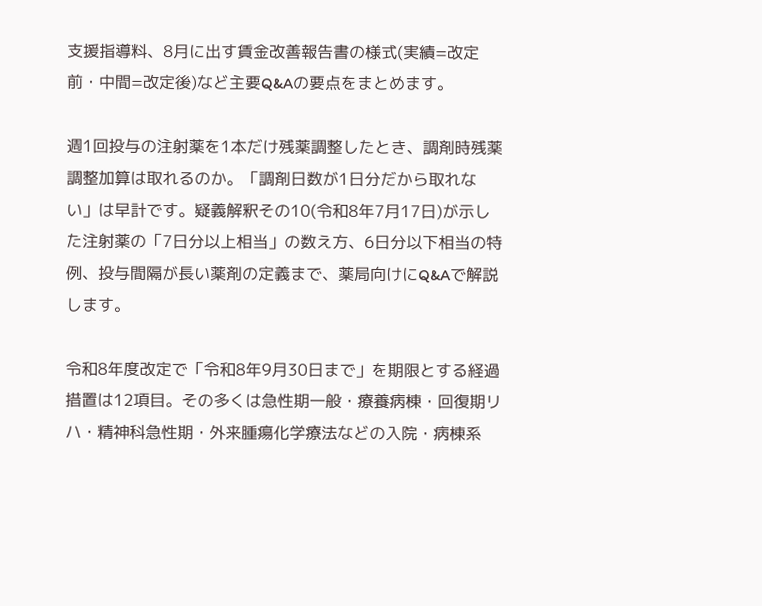支援指導料、8月に出す賃金改善報告書の様式(実績=改定前・中間=改定後)など主要Q&Aの要点をまとめます。

週1回投与の注射薬を1本だけ残薬調整したとき、調剤時残薬調整加算は取れるのか。「調剤日数が1日分だから取れない」は早計です。疑義解釈その10(令和8年7月17日)が示した注射薬の「7日分以上相当」の数え方、6日分以下相当の特例、投与間隔が長い薬剤の定義まで、薬局向けにQ&Aで解説します。

令和8年度改定で「令和8年9月30日まで」を期限とする経過措置は12項目。その多くは急性期一般・療養病棟・回復期リハ・精神科急性期・外来腫瘍化学療法などの入院・病棟系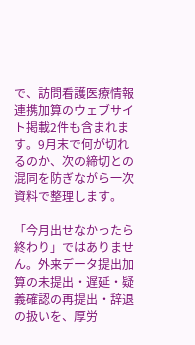で、訪問看護医療情報連携加算のウェブサイト掲載2件も含まれます。9月末で何が切れるのか、次の締切との混同を防ぎながら一次資料で整理します。

「今月出せなかったら終わり」ではありません。外来データ提出加算の未提出・遅延・疑義確認の再提出・辞退の扱いを、厚労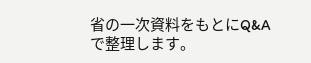省の一次資料をもとにQ&Aで整理します。